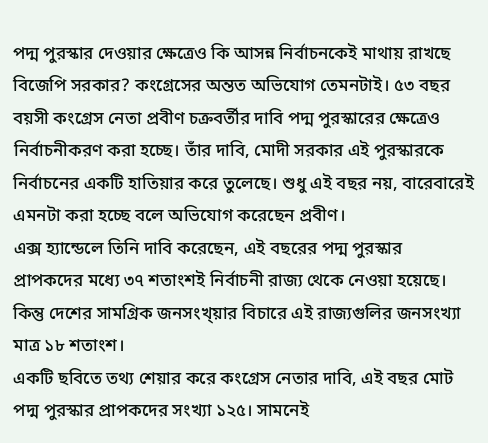পদ্ম পুরস্কার দেওয়ার ক্ষেত্রেও কি আসন্ন নির্বাচনকেই মাথায় রাখছে বিজেপি সরকার? কংগ্রেসের অন্তত অভিযোগ তেমনটাই। ৫৩ বছর বয়সী কংগ্রেস নেতা প্রবীণ চক্রবর্তীর দাবি পদ্ম পুরস্কারের ক্ষেত্রেও নির্বাচনীকরণ করা হচ্ছে। তাঁর দাবি, মোদী সরকার এই পুরস্কারকে নির্বাচনের একটি হাতিয়ার করে তুলেছে। শুধু এই বছর নয়, বারেবারেই এমনটা করা হচ্ছে বলে অভিযোগ করেছেন প্রবীণ।
এক্স হ্যান্ডেলে তিনি দাবি করেছেন, এই বছরের পদ্ম পুরস্কার প্রাপকদের মধ্যে ৩৭ শতাংশই নির্বাচনী রাজ্য থেকে নেওয়া হয়েছে। কিন্তু দেশের সামগ্রিক জনসংখ্য়ার বিচারে এই রাজ্যগুলির জনসংখ্যা মাত্র ১৮ শতাংশ।
একটি ছবিতে তথ্য শেয়ার করে কংগ্রেস নেতার দাবি, এই বছর মোট পদ্ম পুরস্কার প্রাপকদের সংখ্যা ১২৫। সামনেই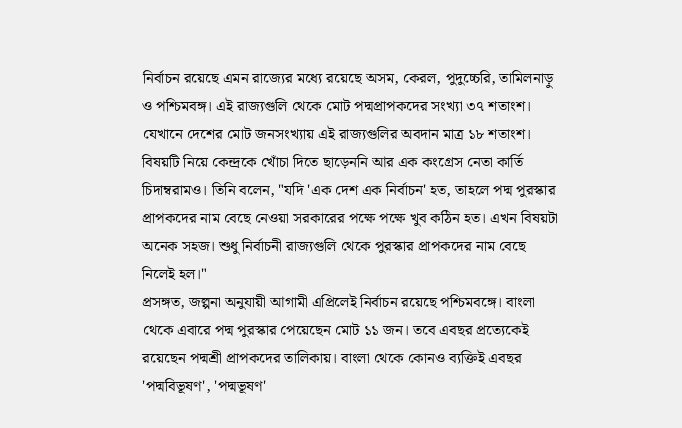নির্বাচন রয়েছে এমন রাজ্যের মধ্যে রয়েছে অসম, কেরল, পুদুচ্চেরি, তামিলনাড়ু ও পশ্চিমবঙ্গ। এই রাজ্যগুলি থেকে মোট পদ্মপ্রাপকদের সংখ্যা ৩৭ শতাংশ। যেখানে দেশের মোট জনসংখ্যায় এই রাজ্যগুলির অবদান মাত্র ১৮ শতাংশ।
বিষয়টি নিয়ে কেন্দ্রকে খোঁচা দিতে ছাড়েননি আর এক কংগ্রেস নেতা কার্তি চিদাম্বরামও। তিনি বলেন, "যদি 'এক দেশ এক নির্বাচন' হত, তাহলে পদ্ম পুরস্কার প্রাপকদের নাম বেছে নেওয়া সরকারের পক্ষে পক্ষে খুব কঠিন হত। এখন বিষয়টা অনেক সহজ। শুধু নির্বাচনী রাজ্যগুলি থেকে পুরস্কার প্রাপকদের নাম বেছে নিলেই হল।"
প্রসঙ্গত, জল্পনা অনুযায়ী আগামী এপ্রিলেই নির্বাচন রয়েছে পশ্চিমবঙ্গে। বাংলা থেকে এবারে পদ্ম পুরস্কার পেয়েছেন মোট ১১ জন। তবে এবছর প্রত্যেকেই রয়েছেন পদ্মশ্রী প্রাপকদের তালিকায়। বাংলা থেকে কোনও ব্যক্তিই এবছর 'পদ্মবিভূষণ', 'পদ্মভূষণ'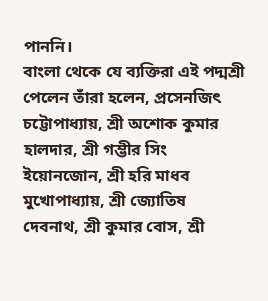পাননি।
বাংলা থেকে যে ব্যক্তিরা এই পদ্মশ্রী পেলেন তাঁরা হলেন, প্রসেনজিৎ চট্টোপাধ্যায়, শ্রী অশোক কুমার হালদার, শ্রী গম্ভীর সিং ইয়োনজোন, শ্রী হরি মাধব মুখোপাধ্যায়, শ্রী জ্যোতিষ দেবনাথ, শ্রী কুমার বোস, শ্রী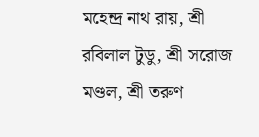মহেন্দ্র নাথ রায়, শ্রী রবিলাল টুডু, শ্রী সরোজ মণ্ডল, শ্রী তরুণ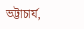ভট্টাচার্য,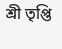শ্রী তৃপ্তি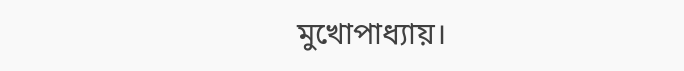মুখোপাধ্যায়।